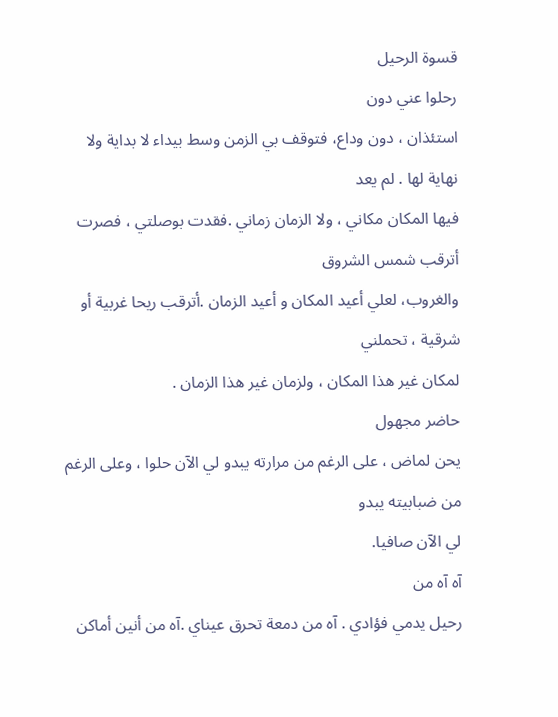قسوة الرحيل
رحلوا عني دون
استئذان ، دون وداع، فتوقف بي الزمن وسط بيداء لا بداية ولا نهاية لها . لم يعد
فيها المكان مكاني ، ولا الزمان زماني .فقدت بوصلتي ، فصرت أترقب شمس الشروق
والغروب، لعلي أعيد المكان و أعيد الزمان .أترقب ريحا غربية أو شرقية ، تحملني
لمكان غير هذا المكان ، ولزمان غير هذا الزمان .
حاضر مجهول
يحن لماض ، على الرغم من مرارته يبدو لي الآن حلوا ، وعلى الرغم من ضبابيته يبدو
لي الآن صافيا.
آه آه من
رحيل يدمي فؤادي . آه من دمعة تحرق عيناي .آه من أنين أماكن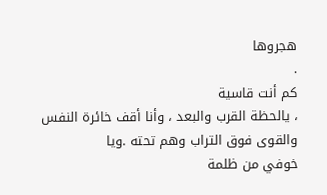هجروها
.
كم أنت قاسية
، يالحظة القرب والبعد ، وأنا أقف خائرة النفس والقوى فوق التراب وهم تحته .ويا
خوفي من ظلمة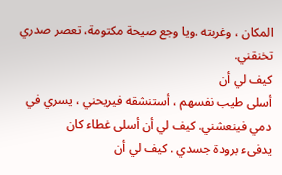المكان ، وغربته .ويا وجع صيحة مكتومة، تعصر صدري تخنقني.
كيف لي أن
أسلى طيب نفسهم ، أستنشقه فيريحني ، يسري في دمي فينعشني. كيف لي أن أسلى غطاء كان
يدفىء برودة جسدي . كيف لي أن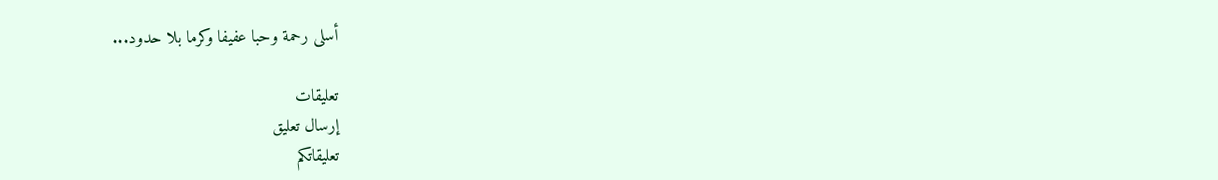أسلى رحمة وحبا عفيفا وكرما بلا حدود...

تعليقات
إرسال تعليق
تعليقاتكم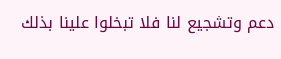دعم وتشجيع لنا فلا تبخلوا علينا بذلك